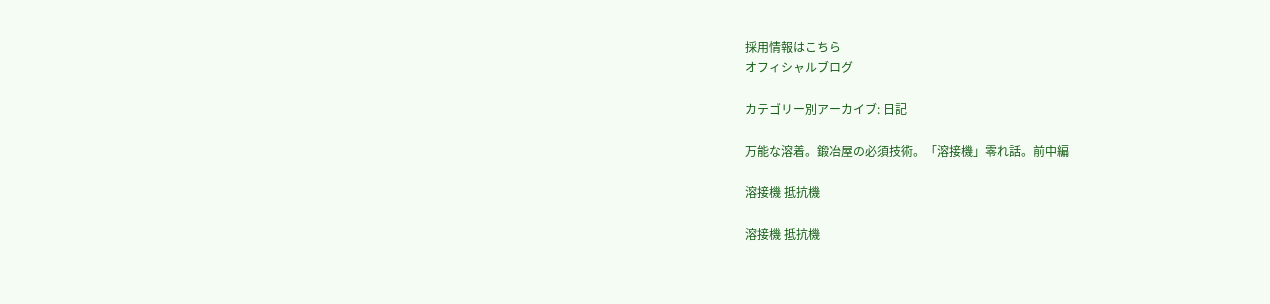採用情報はこちら
オフィシャルブログ

カテゴリー別アーカイブ: 日記

万能な溶着。鍛冶屋の必須技術。「溶接機」零れ話。前中編

溶接機 抵抗機

溶接機 抵抗機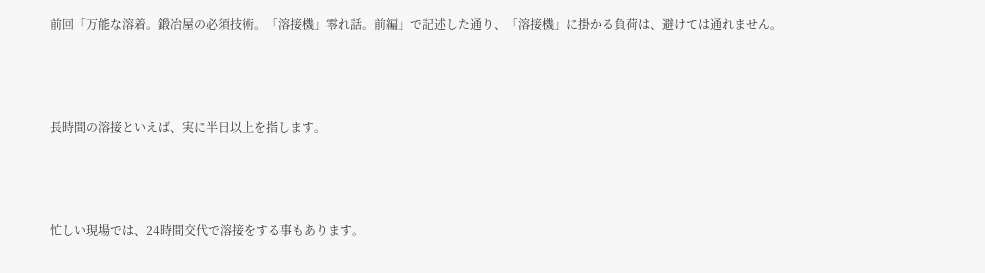前回「万能な溶着。鍛冶屋の必須技術。「溶接機」零れ話。前編」で記述した通り、「溶接機」に掛かる負荷は、避けては通れません。





長時間の溶接といえば、実に半日以上を指します。





忙しい現場では、24時間交代で溶接をする事もあります。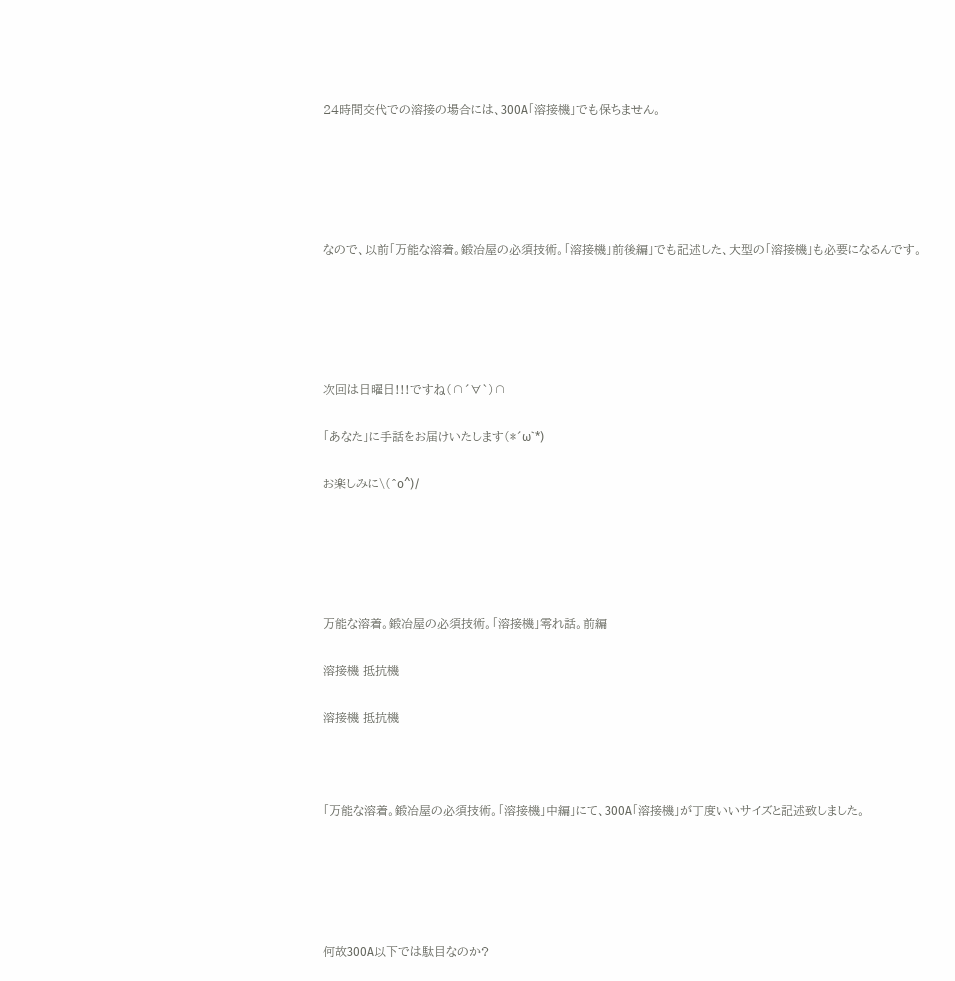24時間交代での溶接の場合には、300A「溶接機」でも保ちません。





なので、以前「万能な溶着。鍛冶屋の必須技術。「溶接機」前後編」でも記述した、大型の「溶接機」も必要になるんです。





次回は日曜日!!!ですね(∩´∀`)∩

「あなた」に手話をお届けいたします(*´ω`*)

お楽しみに\(^o^)/





万能な溶着。鍛冶屋の必須技術。「溶接機」零れ話。前編

溶接機 抵抗機

溶接機 抵抗機



「万能な溶着。鍛冶屋の必須技術。「溶接機」中編」にて、300A「溶接機」が丁度いいサイズと記述致しました。





何故300A以下では駄目なのか?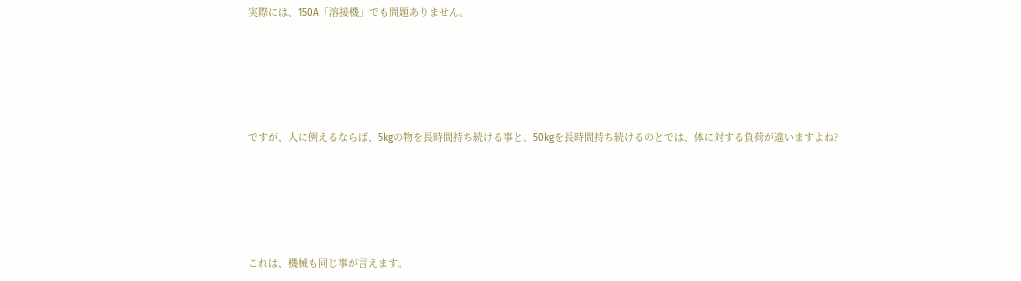実際には、150A「溶接機」でも問題ありません。





ですが、人に例えるならば、5kgの物を長時間持ち続ける事と、50kgを長時間持ち続けるのとでは、体に対する負荷が違いますよね?





これは、機械も同じ事が言えます。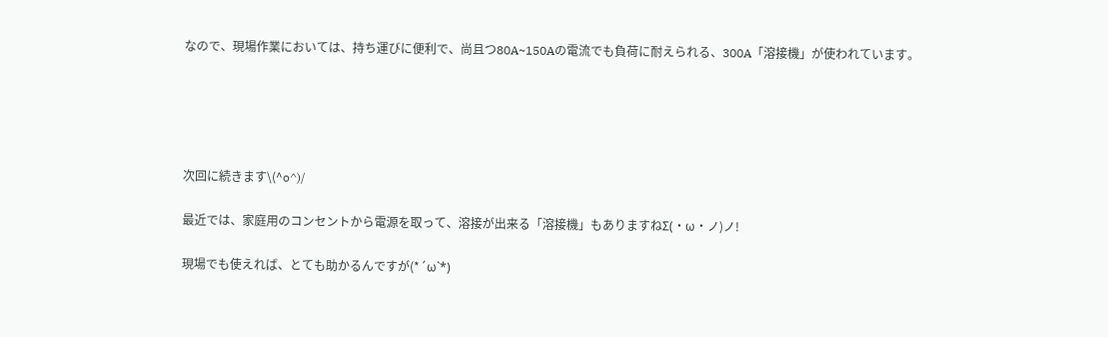なので、現場作業においては、持ち運びに便利で、尚且つ80A~150Aの電流でも負荷に耐えられる、300A「溶接機」が使われています。





次回に続きます\(^o^)/

最近では、家庭用のコンセントから電源を取って、溶接が出来る「溶接機」もありますねΣ(・ω・ノ)ノ!

現場でも使えれば、とても助かるんですが(*´ω`*)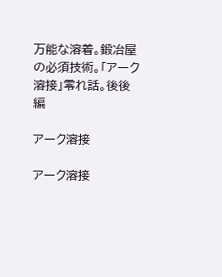万能な溶着。鍛冶屋の必須技術。「アーク溶接」零れ話。後後編

アーク溶接

アーク溶接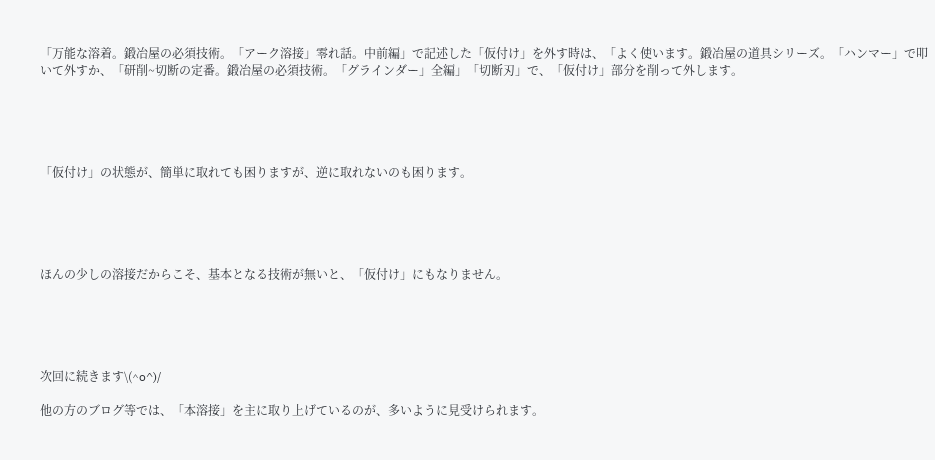「万能な溶着。鍛冶屋の必須技術。「アーク溶接」零れ話。中前編」で記述した「仮付け」を外す時は、「よく使います。鍛冶屋の道具シリーズ。「ハンマー」で叩いて外すか、「研削~切断の定番。鍛冶屋の必須技術。「グラインダー」全編」「切断刃」で、「仮付け」部分を削って外します。





「仮付け」の状態が、簡単に取れても困りますが、逆に取れないのも困ります。





ほんの少しの溶接だからこそ、基本となる技術が無いと、「仮付け」にもなりません。





次回に続きます\(^o^)/

他の方のブログ等では、「本溶接」を主に取り上げているのが、多いように見受けられます。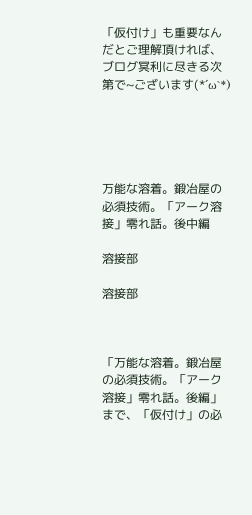「仮付け」も重要なんだとご理解頂ければ、ブログ冥利に尽きる次第で~ございます(*´ω`*)





万能な溶着。鍛冶屋の必須技術。「アーク溶接」零れ話。後中編

溶接部

溶接部



「万能な溶着。鍛冶屋の必須技術。「アーク溶接」零れ話。後編」まで、「仮付け」の必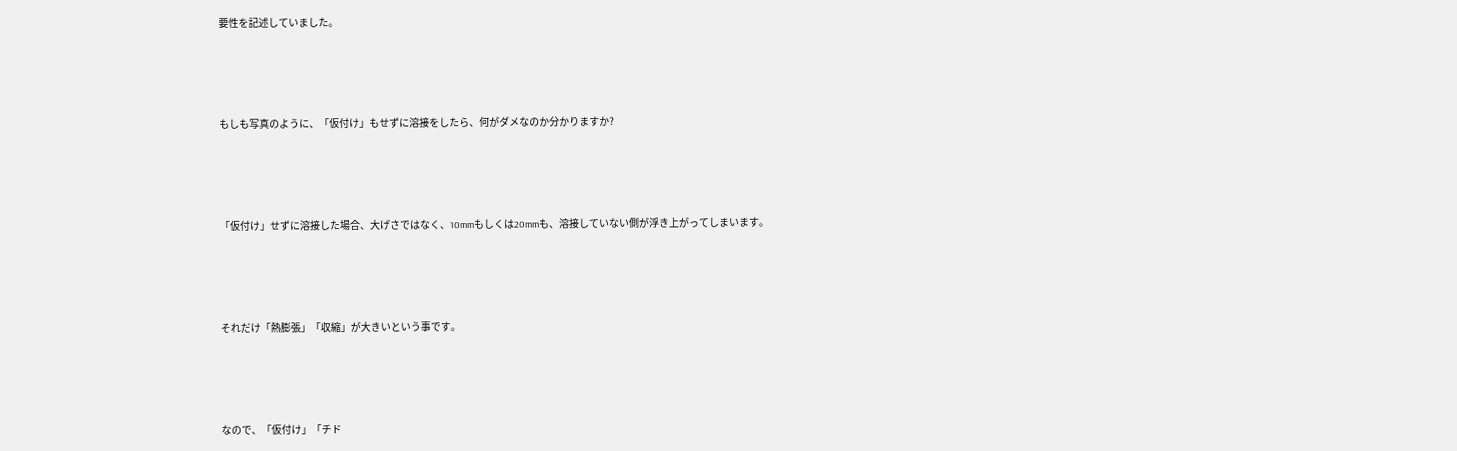要性を記述していました。





もしも写真のように、「仮付け」もせずに溶接をしたら、何がダメなのか分かりますか?





「仮付け」せずに溶接した場合、大げさではなく、10mmもしくは20mmも、溶接していない側が浮き上がってしまいます。





それだけ「熱膨張」「収縮」が大きいという事です。





なので、「仮付け」「チド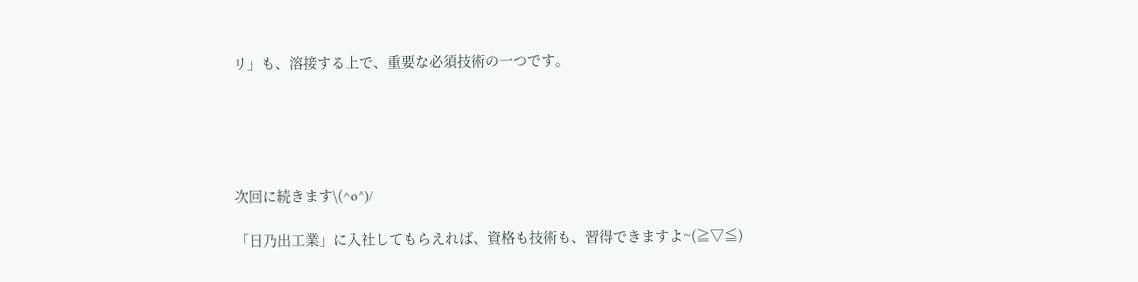リ」も、溶接する上で、重要な必須技術の一つです。





次回に続きます\(^o^)/

「日乃出工業」に入社してもらえれば、資格も技術も、習得できますよ~(≧▽≦)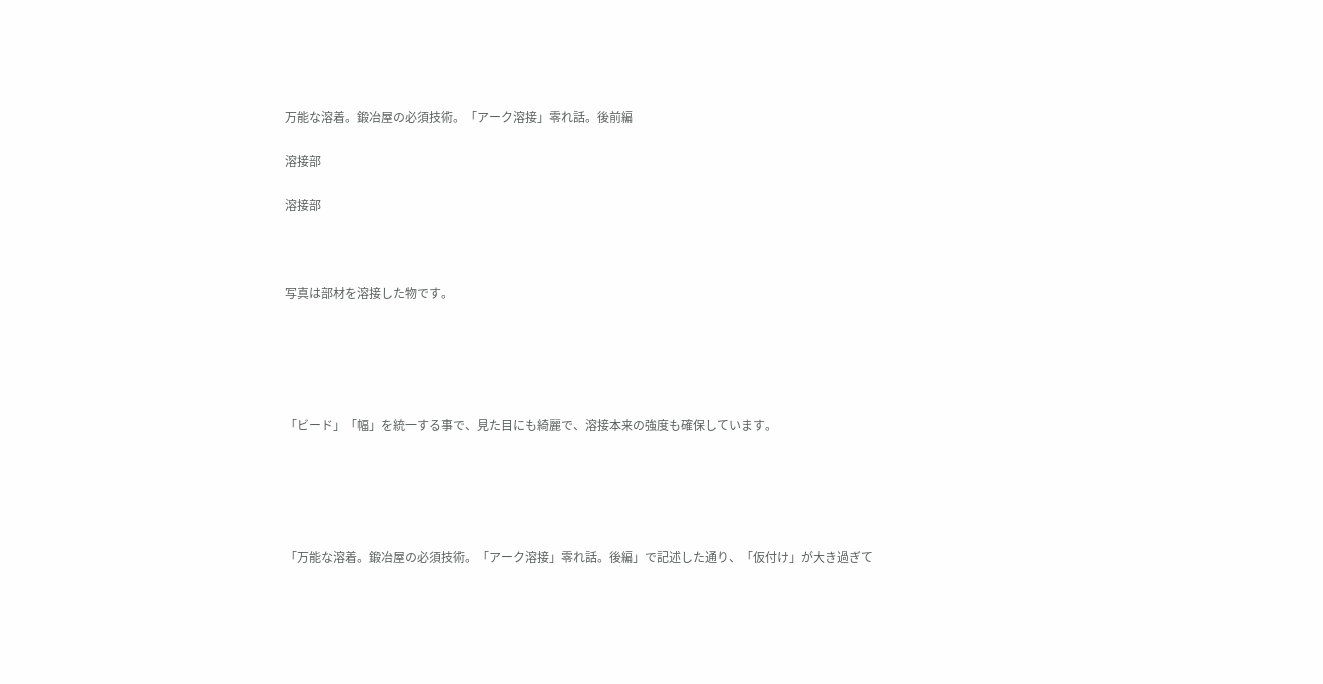万能な溶着。鍛冶屋の必須技術。「アーク溶接」零れ話。後前編

溶接部

溶接部



写真は部材を溶接した物です。





「ビード」「幅」を統一する事で、見た目にも綺麗で、溶接本来の強度も確保しています。





「万能な溶着。鍛冶屋の必須技術。「アーク溶接」零れ話。後編」で記述した通り、「仮付け」が大き過ぎて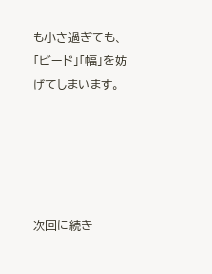も小さ過ぎても、「ビード」「幅」を妨げてしまいます。





次回に続き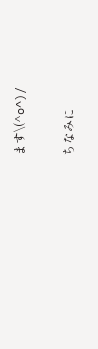ます\(^o^)/

ちなみに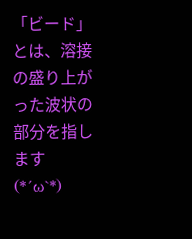「ビード」とは、溶接の盛り上がった波状の部分を指します(*´ω`*)